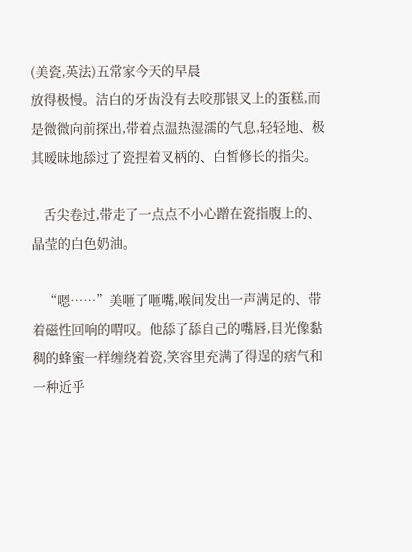(美瓷,英法)五常家今天的早晨
放得极慢。洁白的牙齿没有去咬那银叉上的蛋糕,而是微微向前探出,带着点温热湿濡的气息,轻轻地、极其暧昧地舔过了瓷捏着叉柄的、白皙修长的指尖。

    舌尖卷过,带走了一点点不小心蹭在瓷指腹上的、晶莹的白色奶油。

    “嗯……”美咂了咂嘴,喉间发出一声满足的、带着磁性回响的喟叹。他舔了舔自己的嘴唇,目光像黏稠的蜂蜜一样缠绕着瓷,笑容里充满了得逞的痞气和一种近乎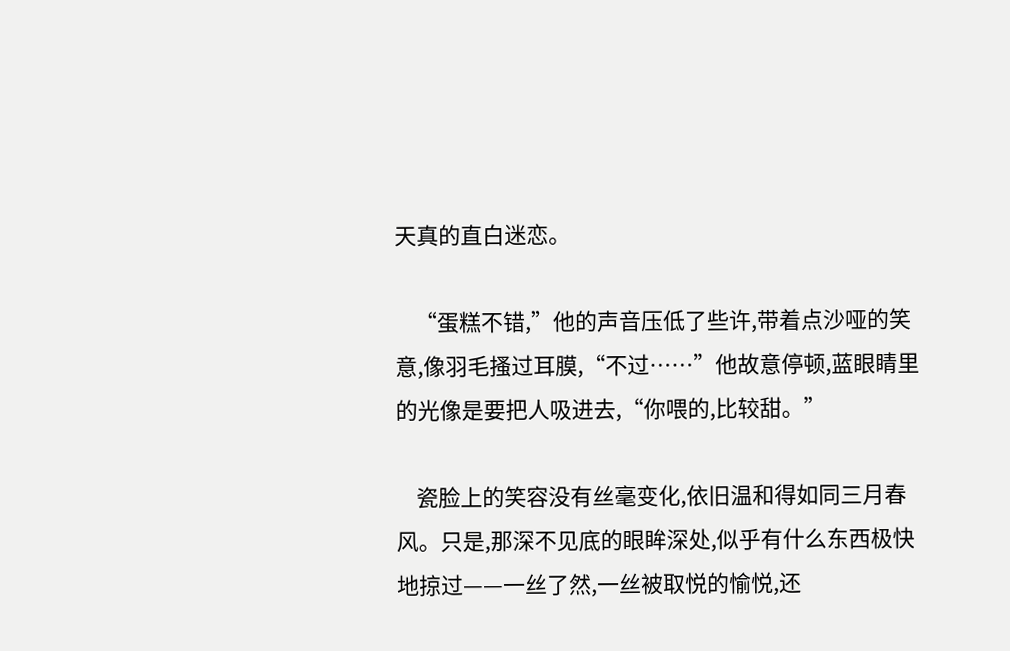天真的直白迷恋。

    “蛋糕不错,”他的声音压低了些许,带着点沙哑的笑意,像羽毛搔过耳膜,“不过……”他故意停顿,蓝眼睛里的光像是要把人吸进去,“你喂的,比较甜。”

    瓷脸上的笑容没有丝毫变化,依旧温和得如同三月春风。只是,那深不见底的眼眸深处,似乎有什么东西极快地掠过——一丝了然,一丝被取悦的愉悦,还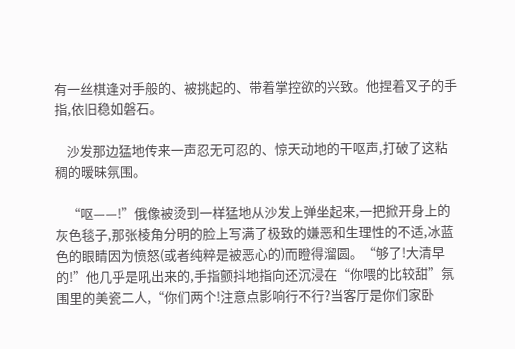有一丝棋逢对手般的、被挑起的、带着掌控欲的兴致。他捏着叉子的手指,依旧稳如磐石。

    沙发那边猛地传来一声忍无可忍的、惊天动地的干呕声,打破了这粘稠的暧昧氛围。

    “呕——!”俄像被烫到一样猛地从沙发上弹坐起来,一把掀开身上的灰色毯子,那张棱角分明的脸上写满了极致的嫌恶和生理性的不适,冰蓝色的眼睛因为愤怒(或者纯粹是被恶心的)而瞪得溜圆。“够了!大清早的!”他几乎是吼出来的,手指颤抖地指向还沉浸在“你喂的比较甜”氛围里的美瓷二人,“你们两个!注意点影响行不行?当客厅是你们家卧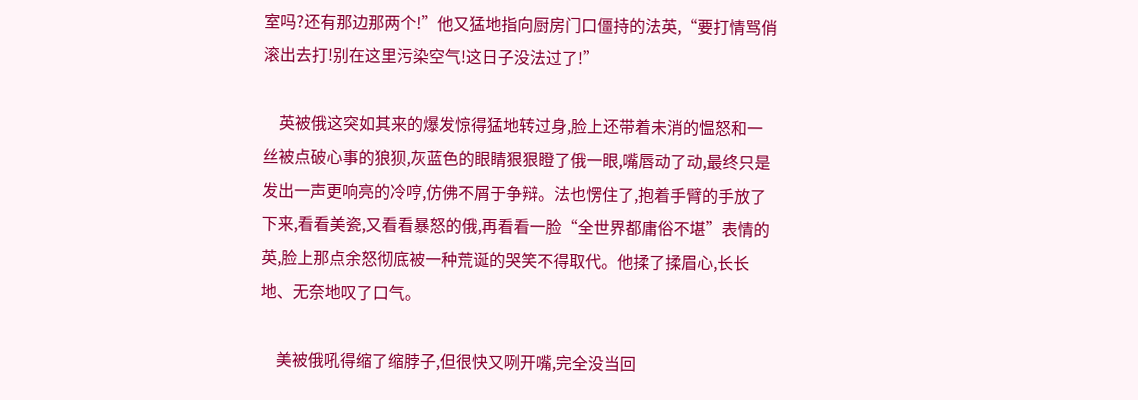室吗?还有那边那两个!”他又猛地指向厨房门口僵持的法英,“要打情骂俏滚出去打!别在这里污染空气!这日子没法过了!”

    英被俄这突如其来的爆发惊得猛地转过身,脸上还带着未消的愠怒和一丝被点破心事的狼狈,灰蓝色的眼睛狠狠瞪了俄一眼,嘴唇动了动,最终只是发出一声更响亮的冷哼,仿佛不屑于争辩。法也愣住了,抱着手臂的手放了下来,看看美瓷,又看看暴怒的俄,再看看一脸“全世界都庸俗不堪”表情的英,脸上那点余怒彻底被一种荒诞的哭笑不得取代。他揉了揉眉心,长长地、无奈地叹了口气。

    美被俄吼得缩了缩脖子,但很快又咧开嘴,完全没当回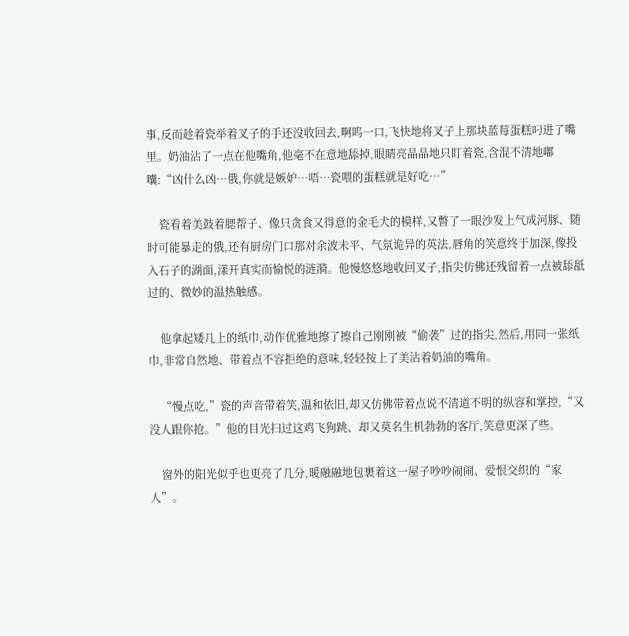事,反而趁着瓷举着叉子的手还没收回去,啊呜一口,飞快地将叉子上那块蓝莓蛋糕叼进了嘴里。奶油沾了一点在他嘴角,他毫不在意地舔掉,眼睛亮晶晶地只盯着瓷,含混不清地嘟囔:“凶什么凶…俄,你就是嫉妒…唔…瓷喂的蛋糕就是好吃…”

    瓷看着美鼓着腮帮子、像只贪食又得意的金毛犬的模样,又瞥了一眼沙发上气成河豚、随时可能暴走的俄,还有厨房门口那对余波未平、气氛诡异的英法,唇角的笑意终于加深,像投入石子的湖面,漾开真实而愉悦的涟漪。他慢悠悠地收回叉子,指尖仿佛还残留着一点被舔舐过的、微妙的温热触感。

    他拿起矮几上的纸巾,动作优雅地擦了擦自己刚刚被“偷袭”过的指尖,然后,用同一张纸巾,非常自然地、带着点不容拒绝的意味,轻轻按上了美沾着奶油的嘴角。

    “慢点吃,”瓷的声音带着笑,温和依旧,却又仿佛带着点说不清道不明的纵容和掌控,“又没人跟你抢。”他的目光扫过这鸡飞狗跳、却又莫名生机勃勃的客厅,笑意更深了些。

    窗外的阳光似乎也更亮了几分,暖融融地包裹着这一屋子吵吵闹闹、爱恨交织的“家人”。